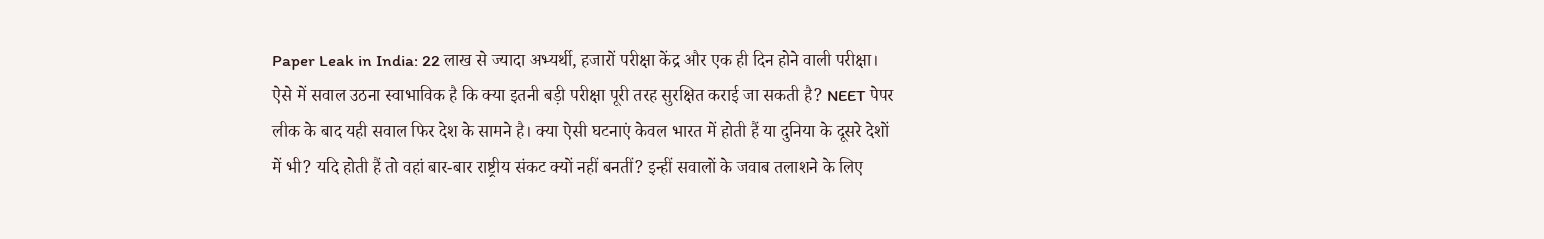Paper Leak in India: 22 लाख से ज्यादा अभ्यर्थी, हजारों परीक्षा केंद्र और एक ही दिन होने वाली परीक्षा। ऐसे में सवाल उठना स्वाभाविक है कि क्या इतनी बड़ी परीक्षा पूरी तरह सुरक्षित कराई जा सकती है? NEET पेपर लीक के बाद यही सवाल फिर देश के सामने है। क्या ऐसी घटनाएं केवल भारत में होती हैं या दुनिया के दूसरे देशों में भी? यदि होती हैं तो वहां बार-बार राष्ट्रीय संकट क्यों नहीं बनतीं? इन्हीं सवालों के जवाब तलाशने के लिए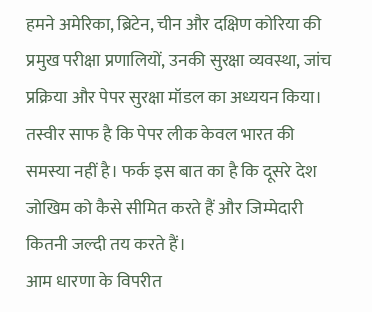हमने अमेरिका, ब्रिटेन, चीन और दक्षिण कोरिया की प्रमुख परीक्षा प्रणालियों, उनकी सुरक्षा व्यवस्था, जांच प्रक्रिया और पेपर सुरक्षा मॉडल का अध्ययन किया। तस्वीर साफ है कि पेपर लीक केवल भारत की समस्या नहीं है। फर्क इस बात का है कि दूसरे देश जोखिम को कैसे सीमित करते हैं और जिम्मेदारी कितनी जल्दी तय करते हैं।
आम धारणा के विपरीत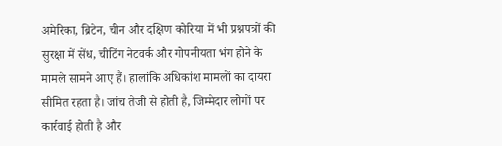अमेरिका, ब्रिटेन, चीन और दक्षिण कोरिया में भी प्रश्नपत्रों की सुरक्षा में सेंध, चीटिंग नेटवर्क और गोपनीयता भंग होने के मामले सामने आए हैं। हालांकि अधिकांश मामलों का दायरा सीमित रहता है। जांच तेजी से होती है, जिम्मेदार लोगों पर कार्रवाई होती है और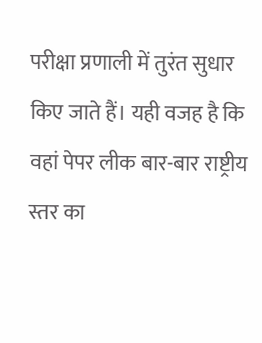परीक्षा प्रणाली में तुरंत सुधार किए जाते हैं। यही वजह है कि वहां पेपर लीक बार-बार राष्ट्रीय स्तर का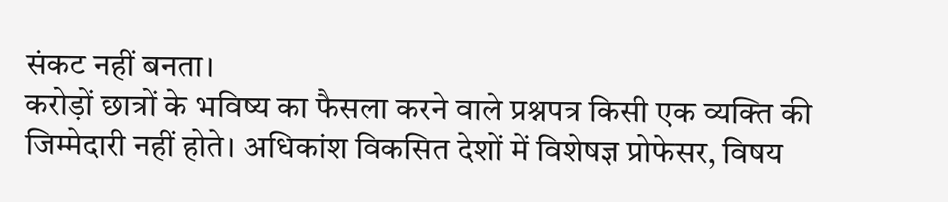संकट नहीं बनता।
करोड़ों छात्रों के भविष्य का फैसला करने वाले प्रश्नपत्र किसी एक व्यक्ति की जिम्मेदारी नहीं होते। अधिकांश विकसित देशों में विशेषज्ञ प्रोफेसर, विषय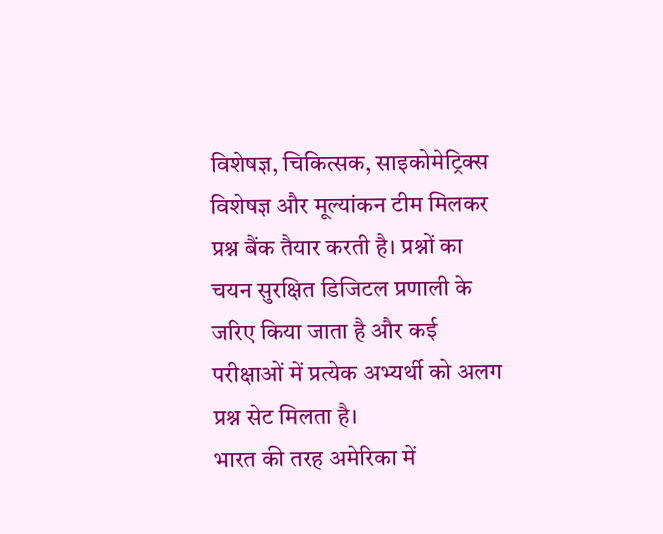विशेषज्ञ, चिकित्सक, साइकोमेट्रिक्स विशेषज्ञ और मूल्यांकन टीम मिलकर प्रश्न बैंक तैयार करती है। प्रश्नों का चयन सुरक्षित डिजिटल प्रणाली के जरिए किया जाता है और कई परीक्षाओं में प्रत्येक अभ्यर्थी को अलग प्रश्न सेट मिलता है।
भारत की तरह अमेरिका में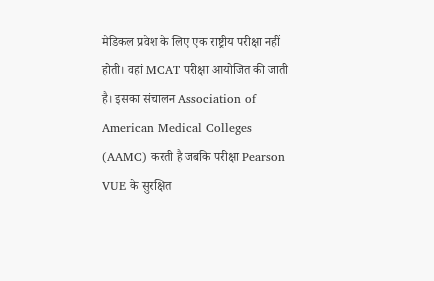मेडिकल प्रवेश के लिए एक राष्ट्रीय परीक्षा नहीं होती। वहां MCAT परीक्षा आयोजित की जाती है। इसका संचालन Association of American Medical Colleges (AAMC) करती है जबकि परीक्षा Pearson VUE के सुरक्षित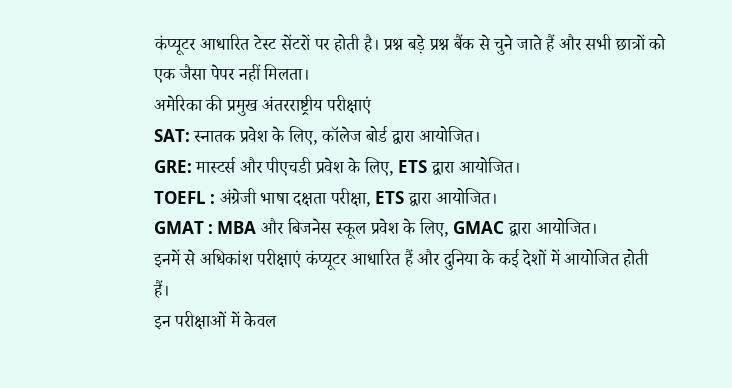कंप्यूटर आधारित टेस्ट सेंटरों पर होती है। प्रश्न बड़े प्रश्न बैंक से चुने जाते हैं और सभी छात्रों को एक जैसा पेपर नहीं मिलता।
अमेरिका की प्रमुख अंतरराष्ट्रीय परीक्षाएं
SAT: स्नातक प्रवेश के लिए, कॉलेज बोर्ड द्वारा आयोजित।
GRE: मास्टर्स और पीएचडी प्रवेश के लिए, ETS द्वारा आयोजित।
TOEFL : अंग्रेजी भाषा दक्षता परीक्षा, ETS द्वारा आयोजित।
GMAT : MBA और बिजनेस स्कूल प्रवेश के लिए, GMAC द्वारा आयोजित।
इनमें से अधिकांश परीक्षाएं कंप्यूटर आधारित हैं और दुनिया के कई देशों में आयोजित होती हैं।
इन परीक्षाओं में केवल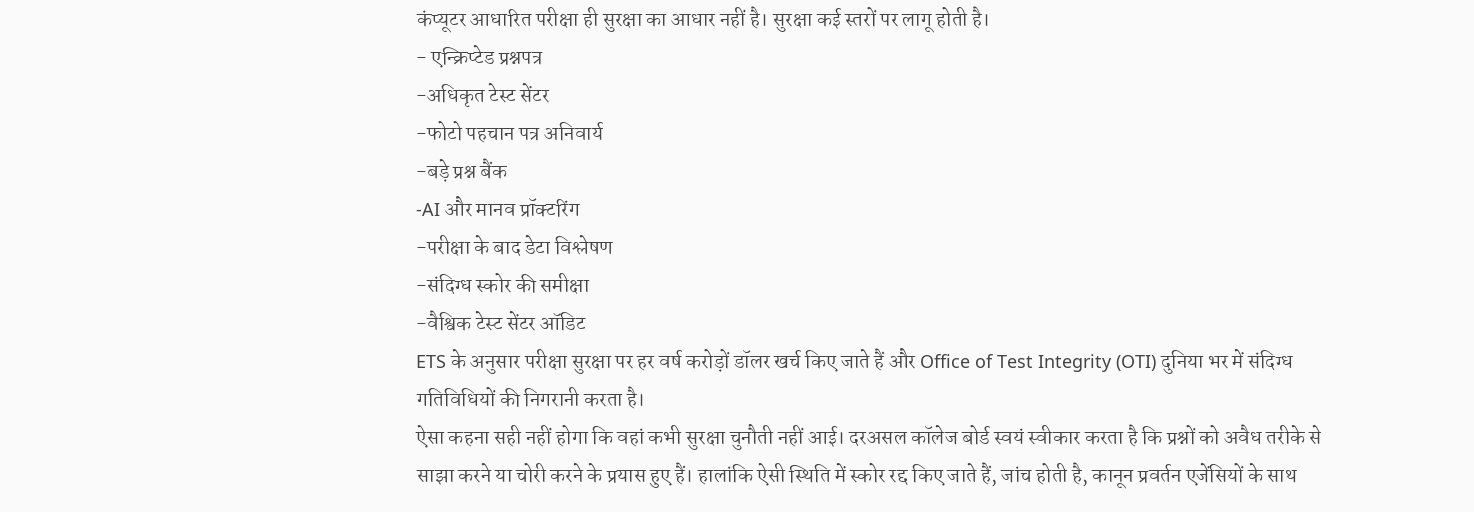कंप्यूटर आधारित परीक्षा ही सुरक्षा का आधार नहीं है। सुरक्षा कई स्तरों पर लागू होती है।
- एन्क्रिप्टेड प्रश्नपत्र
-अधिकृत टेस्ट सेंटर
-फोटो पहचान पत्र अनिवार्य
-बड़े प्रश्न बैंक
-AI और मानव प्रॉक्टरिंग
-परीक्षा के बाद डेटा विश्लेषण
-संदिग्ध स्कोर की समीक्षा
-वैश्विक टेस्ट सेंटर ऑडिट
ETS के अनुसार परीक्षा सुरक्षा पर हर वर्ष करोड़ों डॉलर खर्च किए जाते हैं और Office of Test Integrity (OTI) दुनिया भर में संदिग्ध गतिविधियों की निगरानी करता है।
ऐसा कहना सही नहीं होगा कि वहां कभी सुरक्षा चुनौती नहीं आई। दरअसल कॉलेज बोर्ड स्वयं स्वीकार करता है कि प्रश्नों को अवैध तरीके से साझा करने या चोरी करने के प्रयास हुए हैं। हालांकि ऐसी स्थिति में स्कोर रद्द किए जाते हैं, जांच होती है, कानून प्रवर्तन एजेंसियों के साथ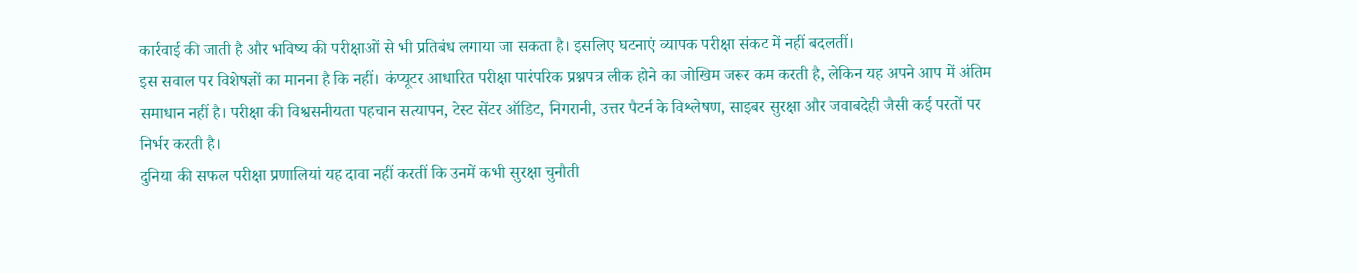कार्रवाई की जाती है और भविष्य की परीक्षाओं से भी प्रतिबंध लगाया जा सकता है। इसलिए घटनाएं व्यापक परीक्षा संकट में नहीं बदलतीं।
इस सवाल पर विशेषज्ञों का मानना है कि नहीं। कंप्यूटर आधारित परीक्षा पारंपरिक प्रश्नपत्र लीक होने का जोखिम जरूर कम करती है, लेकिन यह अपने आप में अंतिम समाधान नहीं है। परीक्षा की विश्वसनीयता पहचान सत्यापन, टेस्ट सेंटर ऑडिट, निगरानी, उत्तर पैटर्न के विश्लेषण, साइबर सुरक्षा और जवाबदेही जैसी कई परतों पर निर्भर करती है।
दुनिया की सफल परीक्षा प्रणालियां यह दावा नहीं करतीं कि उनमें कभी सुरक्षा चुनौती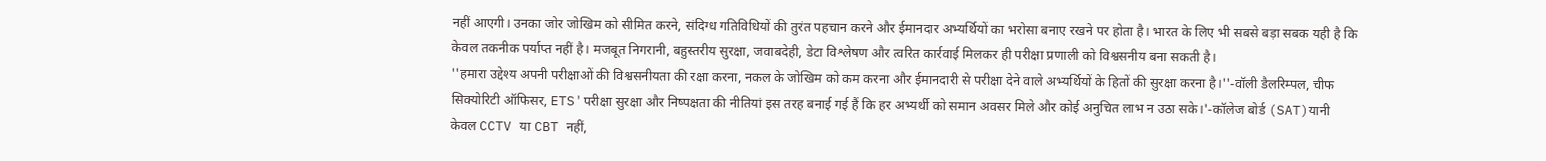नहीं आएगी। उनका जोर जोखिम को सीमित करने, संदिग्ध गतिविधियों की तुरंत पहचान करने और ईमानदार अभ्यर्थियों का भरोसा बनाए रखने पर होता है। भारत के लिए भी सबसे बड़ा सबक यही है कि केवल तकनीक पर्याप्त नहीं है। मजबूत निगरानी, बहुस्तरीय सुरक्षा, जवाबदेही, डेटा विश्लेषण और त्वरित कार्रवाई मिलकर ही परीक्षा प्रणाली को विश्वसनीय बना सकती है।
''हमारा उद्देश्य अपनी परीक्षाओं की विश्वसनीयता की रक्षा करना, नकल के जोखिम को कम करना और ईमानदारी से परीक्षा देने वाले अभ्यर्थियों के हितों की सुरक्षा करना है।''-वॉली डैलरिम्पल, चीफ सिक्योरिटी ऑफिसर, ETS'परीक्षा सुरक्षा और निष्पक्षता की नीतियां इस तरह बनाई गई हैं कि हर अभ्यर्थी को समान अवसर मिले और कोई अनुचित लाभ न उठा सके।'-कॉलेज बोर्ड (SAT)यानी केवल CCTV या CBT नहीं,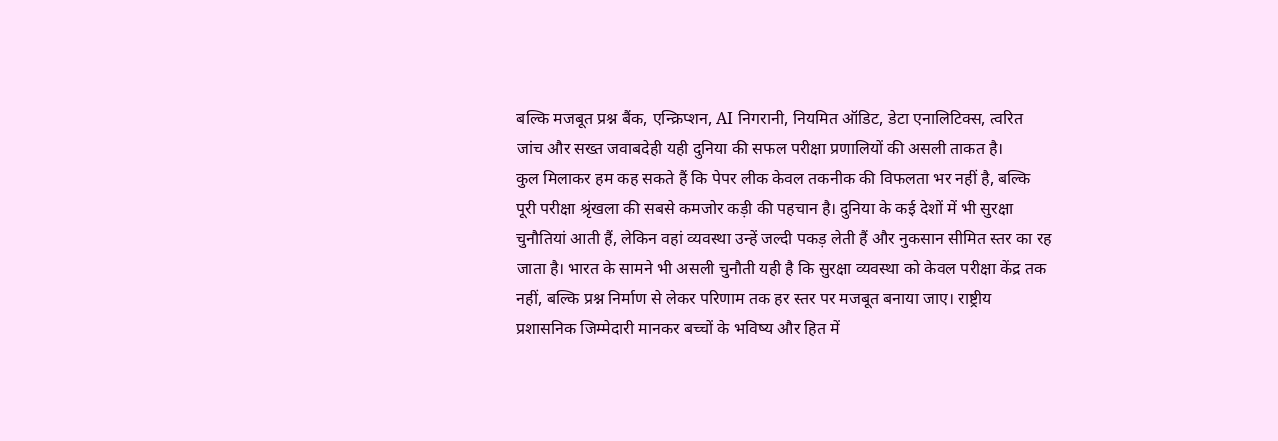बल्कि मजबूत प्रश्न बैंक, एन्क्रिप्शन, AI निगरानी, नियमित ऑडिट, डेटा एनालिटिक्स, त्वरित जांच और सख्त जवाबदेही यही दुनिया की सफल परीक्षा प्रणालियों की असली ताकत है।
कुल मिलाकर हम कह सकते हैं कि पेपर लीक केवल तकनीक की विफलता भर नहीं है, बल्कि पूरी परीक्षा श्रृंखला की सबसे कमजोर कड़ी की पहचान है। दुनिया के कई देशों में भी सुरक्षा चुनौतियां आती हैं, लेकिन वहां व्यवस्था उन्हें जल्दी पकड़ लेती हैं और नुकसान सीमित स्तर का रह जाता है। भारत के सामने भी असली चुनौती यही है कि सुरक्षा व्यवस्था को केवल परीक्षा केंद्र तक नहीं, बल्कि प्रश्न निर्माण से लेकर परिणाम तक हर स्तर पर मजबूत बनाया जाए। राष्ट्रीय प्रशासनिक जिम्मेदारी मानकर बच्चों के भविष्य और हित में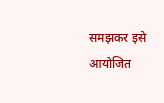समझकर इसे आयोजित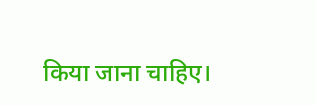किया जाना चाहिए।